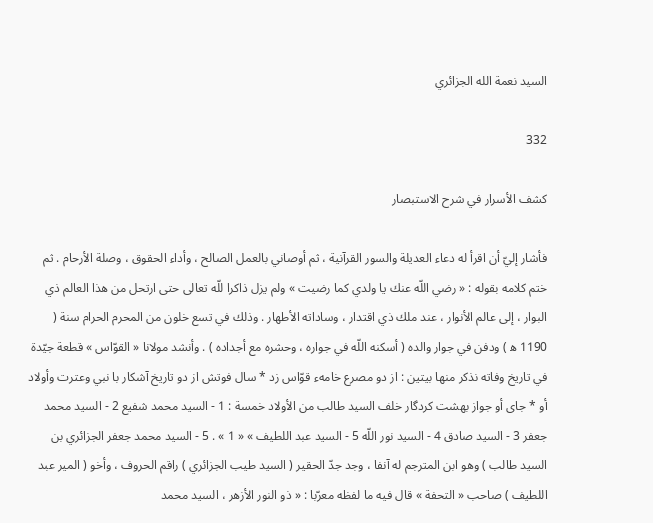السيد نعمة الله الجزائري

332

كشف الأسرار في شرح الاستبصار

فأشار إليّ أن اقرأ له دعاء العديلة والسور القرآنية ، ثم أوصاني بالعمل الصالح ، وأداء الحقوق ، وصلة الأرحام . ثم ختم كلامه بقوله : « رضي اللّه عنك يا ولدي كما رضيت » ولم يزل ذاكرا للّه تعالى حتى ارتحل من هذا العالم ذي البوار ، إلى عالم الأنوار ، عند ملك ذي اقتدار ، وساداته الأطهار . وذلك في تسع خلون من المحرم الحرام سنة ( 1190 ه‍ ) ودفن في جوار والده ( أسكنه اللّه في جواره ، وحشره مع أجداده ) . وأنشد مولانا « القوّاس » قطعة جيّدة في تاريخ وفاته نذكر منها بيتين : از دو مصرع خامهء قوّاس زد * سال فوتش از دو تاريخ آشكار با نبي وعترت وأولاد أو * جاى أو جواز بهشت كردگار خلف السيد طالب من الأولاد خمسة : 1 - السيد محمد شفيع 2 - السيد محمد جعفر 3 - السيد صادق 4 - السيد نور اللّه 5 - السيد عبد اللطيف » « 1 » . 5 - السيد محمد جعفر الجزائري بن السيد طالب ) وهو ابن المترجم له آنفا ، وجد جدّ الحقير ( السيد طيب الجزائري ) راقم الحروف ، وأخو ( المير عبد اللطيف ) صاحب « التحفة » قال فيه ما لفظه معرّبا : « ذو النور الأزهر ، السيد محمد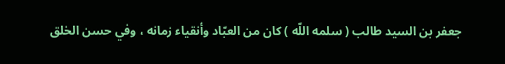جعفر بن السيد طالب ( سلمه اللّه ) كان من العبّاد وأنقياء زمانه ، وفي حسن الخلق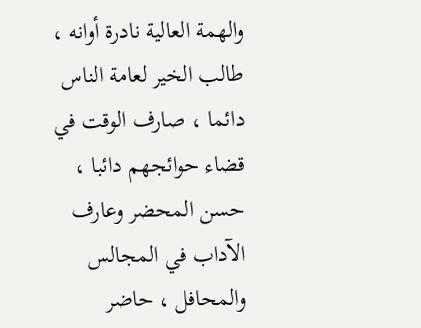والهمة العالية نادرة أوانه ، طالب الخير لعامة الناس دائما ، صارف الوقت في قضاء حوائجهم دائبا ، حسن المحضر وعارف الآداب في المجالس والمحافل ، حاضر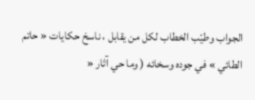الجواب وطيّب الخطاب لكل من يقابل ، ناسخ حكايات « حاتم الطائي » في جوده وسخائه ( وما حي آثار «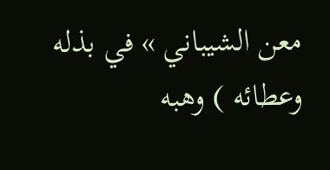معن الشيباني » في بذله وعطائه ) وهبه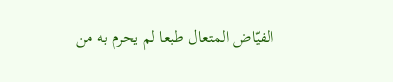الفيّاض المتعال طبعا لم يحرم به من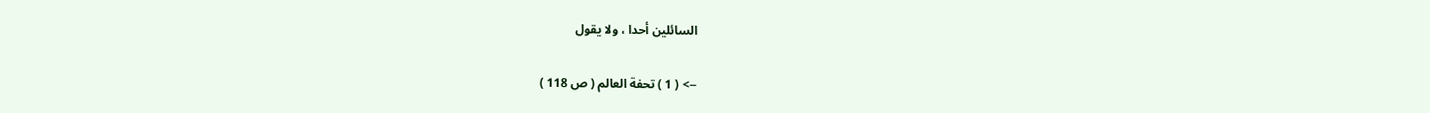السائلين أحدا ، ولا يقول

--> ( 1 ) تحفة العالم ( ص 118 )